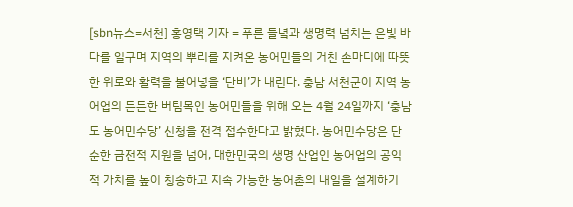[sbn뉴스=서천] 홍영택 기자 = 푸른 들녘과 생명력 넘치는 은빛 바다를 일구며 지역의 뿌리를 지켜온 농어민들의 거친 손마디에 따뜻한 위로와 활력을 불어넣을 ‘단비’가 내린다. 충남 서천군이 지역 농어업의 든든한 버팀목인 농어민들을 위해 오는 4월 24일까지 ‘충남도 농어민수당’ 신청을 전격 접수한다고 밝혔다. 농어민수당은 단순한 금전적 지원을 넘어, 대한민국의 생명 산업인 농어업의 공익적 가치를 높이 칭송하고 지속 가능한 농어촌의 내일을 설계하기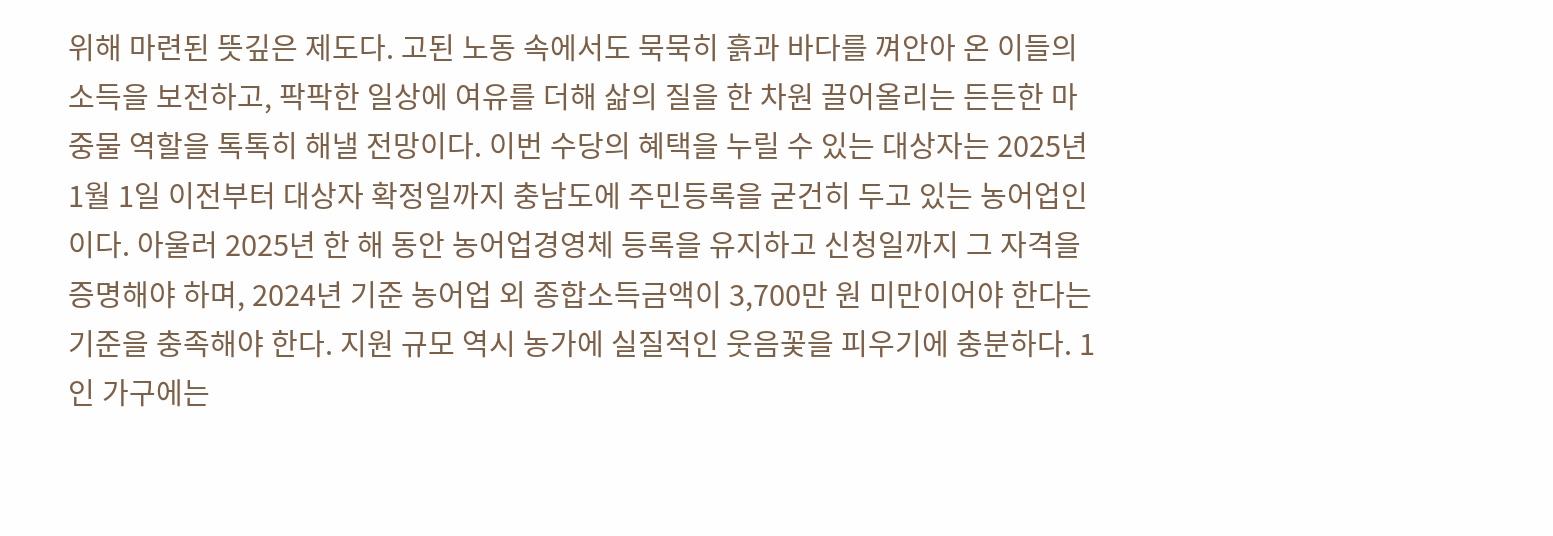위해 마련된 뜻깊은 제도다. 고된 노동 속에서도 묵묵히 흙과 바다를 껴안아 온 이들의 소득을 보전하고, 팍팍한 일상에 여유를 더해 삶의 질을 한 차원 끌어올리는 든든한 마중물 역할을 톡톡히 해낼 전망이다. 이번 수당의 혜택을 누릴 수 있는 대상자는 2025년 1월 1일 이전부터 대상자 확정일까지 충남도에 주민등록을 굳건히 두고 있는 농어업인이다. 아울러 2025년 한 해 동안 농어업경영체 등록을 유지하고 신청일까지 그 자격을 증명해야 하며, 2024년 기준 농어업 외 종합소득금액이 3,700만 원 미만이어야 한다는 기준을 충족해야 한다. 지원 규모 역시 농가에 실질적인 웃음꽃을 피우기에 충분하다. 1인 가구에는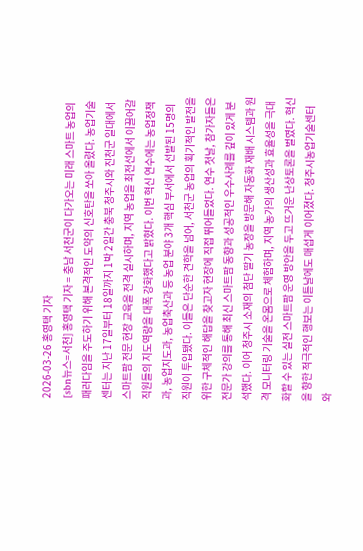2026-03-26 홍영택 기자
[sbn뉴스=서천] 홍영택 기자 = 충남 서천군이 다가오는 미래 스마트 농업의 패러다임을 주도하기 위해 본격적인 도약의 신호탄을 쏘아 올렸다. 농업기술센터는 지난 17일부터 18일까지 1박 2일간 충북 청주시와 진천군 일대에서 스마트팜 전문 현장 교육을 전격 실시하며, 지역 농업을 최전선에서 이끌어갈 직원들의 지도역량을 대폭 강화했다고 밝혔다. 이번 혁신 연수에는 농업정책과, 농업지도과, 농업축산과 등 농업 분야 3개 핵심 부서에서 선발된 15명의 직원이 투입됐다. 이들은 단순한 견학을 넘어, 서천군 농업의 획기적인 발전을 위한 구체적인 해답을 찾고자 현장에 직접 뛰어들었다. 연수 첫날, 참가자들은 전문가 강의를 통해 최신 스마트팜 동향과 성공적인 우수사례를 깊이 있게 분석했다. 이어 청주시 소재의 첨단 딸기 농장을 방문해 자동화 재배 시스템과 원격 모니터링 기술을 온몸으로 체험하며, 지역 농가의 생산성과 효율성을 극대화할 수 있는 실전 스마트팜 운영 방안을 두고 뜨거운 난상토론을 벌였다. 혁신을 향한 적극적인 행보는 이튿날에도 매섭게 이어졌다. 청주시농업기술센터와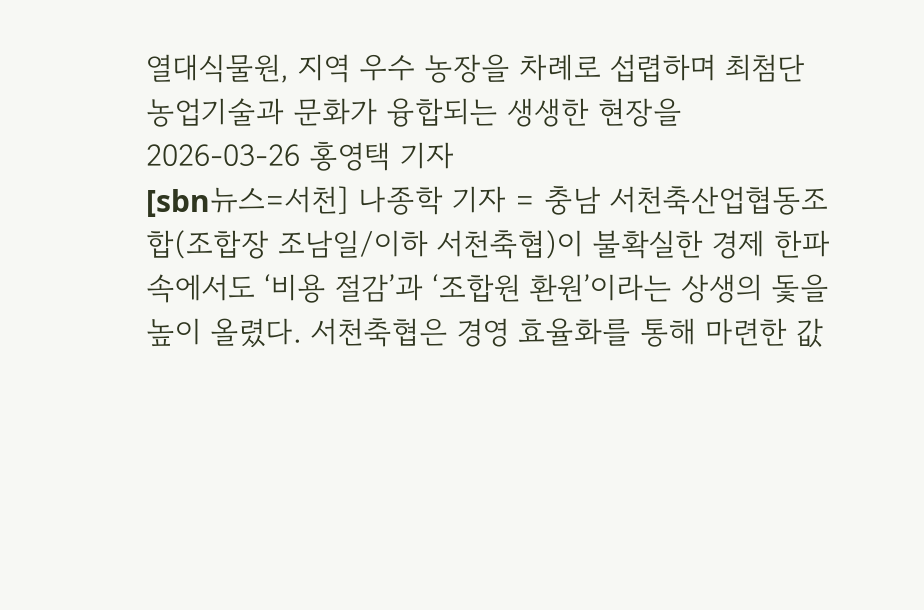열대식물원, 지역 우수 농장을 차례로 섭렵하며 최첨단 농업기술과 문화가 융합되는 생생한 현장을
2026-03-26 홍영택 기자
[sbn뉴스=서천] 나종학 기자 = 충남 서천축산업협동조합(조합장 조남일/이하 서천축협)이 불확실한 경제 한파 속에서도 ‘비용 절감’과 ‘조합원 환원’이라는 상생의 돛을 높이 올렸다. 서천축협은 경영 효율화를 통해 마련한 값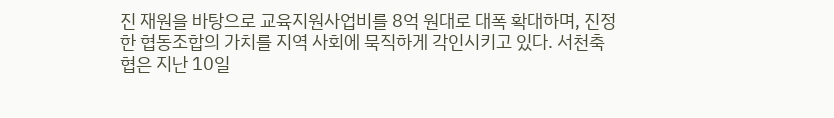진 재원을 바탕으로 교육지원사업비를 8억 원대로 대폭 확대하며, 진정한 협동조합의 가치를 지역 사회에 묵직하게 각인시키고 있다. 서천축협은 지난 10일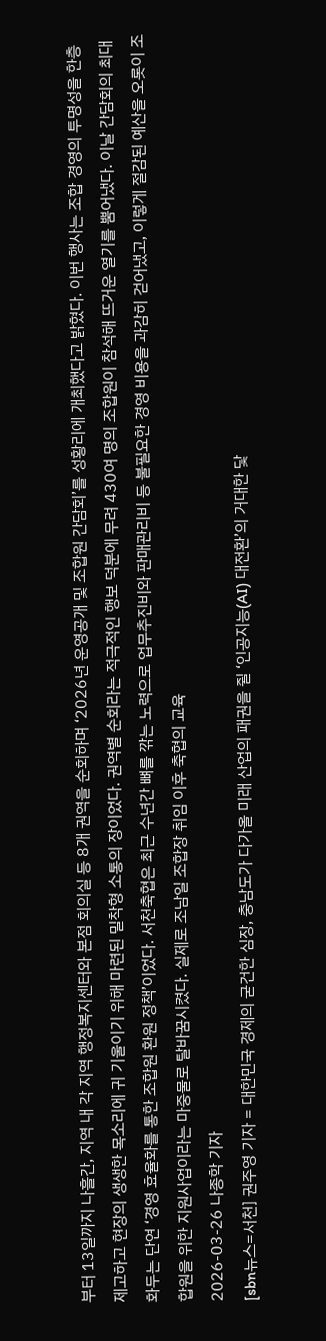부터 13일까지 나흘간, 지역 내 각 지역 행정복지센터와 본점 회의실 등 8개 권역을 순회하며 ‘2026년 운영공개 및 조합원 간담회’를 성황리에 개최했다고 밝혔다. 이번 행사는 조합 경영의 투명성을 한층 제고하고 현장의 생생한 목소리에 귀 기울이기 위해 마련된 밀착형 소통의 장이었다. 권역별 순회라는 적극적인 행보 덕분에 무려 430여 명의 조합원이 참석해 뜨거운 열기를 뿜어냈다. 이날 간담회의 최대 화두는 단연 ‘경영 효율화를 통한 조합원 환원 정책’이었다. 서천축협은 최근 수년간 뼈를 깎는 노력으로 업무추진비와 판매관리비 등 불필요한 경영 비용을 과감히 걷어냈고, 이렇게 절감된 예산을 오롯이 조합원을 위한 지원사업이라는 마중물로 탈바꿈시켰다. 실제로 조남일 조합장 취임 이후 축협의 교육
2026-03-26 나종학 기자
[sbn뉴스=서천] 권주영 기자 = 대한민국 경제의 굳건한 심장, 충남도가 다가올 미래 산업의 패권을 쥘 ‘인공지능(AI) 대전환’의 거대한 닻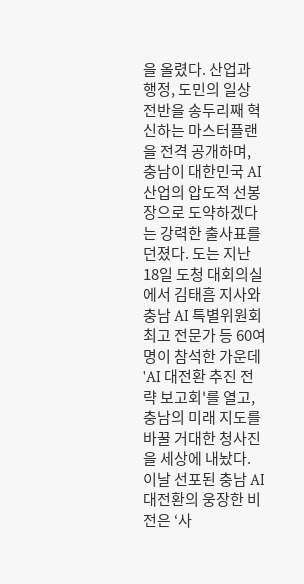을 올렸다. 산업과 행정, 도민의 일상 전반을 송두리째 혁신하는 마스터플랜을 전격 공개하며, 충남이 대한민국 AI 산업의 압도적 선봉장으로 도약하겠다는 강력한 출사표를 던졌다. 도는 지난 18일 도청 대회의실에서 김태흠 지사와 충남 AI 특별위원회 최고 전문가 등 60여 명이 참석한 가운데 'AI 대전환 추진 전략 보고회'를 열고, 충남의 미래 지도를 바꿀 거대한 청사진을 세상에 내놨다. 이날 선포된 충남 AI 대전환의 웅장한 비전은 ‘사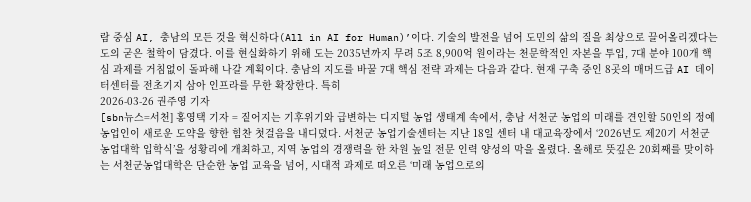람 중심 AI, 충남의 모든 것을 혁신하다(All in AI for Human)’이다. 기술의 발전을 넘어 도민의 삶의 질을 최상으로 끌어올리겠다는 도의 굳은 철학이 담겼다. 이를 현실화하기 위해 도는 2035년까지 무려 5조 8,900억 원이라는 천문학적인 자본을 투입, 7대 분야 100개 핵심 과제를 거침없이 돌파해 나갈 계획이다. 충남의 지도를 바꿀 7대 핵심 전략 과제는 다음과 같다. 현재 구축 중인 8곳의 매머드급 AI 데이터센터를 전초기지 삼아 인프라를 무한 확장한다. 특히
2026-03-26 권주영 기자
[sbn뉴스=서천] 홍영택 기자 = 짙어지는 기후위기와 급변하는 디지털 농업 생태계 속에서, 충남 서천군 농업의 미래를 견인할 50인의 정예 농업인이 새로운 도약을 향한 힘찬 첫걸음을 내디뎠다. 서천군 농업기술센터는 지난 18일 센터 내 대교육장에서 ‘2026년도 제20기 서천군농업대학 입학식’을 성황리에 개최하고, 지역 농업의 경쟁력을 한 차원 높일 전문 인력 양성의 막을 올렸다. 올해로 뜻깊은 20회째를 맞이하는 서천군농업대학은 단순한 농업 교육을 넘어, 시대적 과제로 떠오른 ‘미래 농업으로의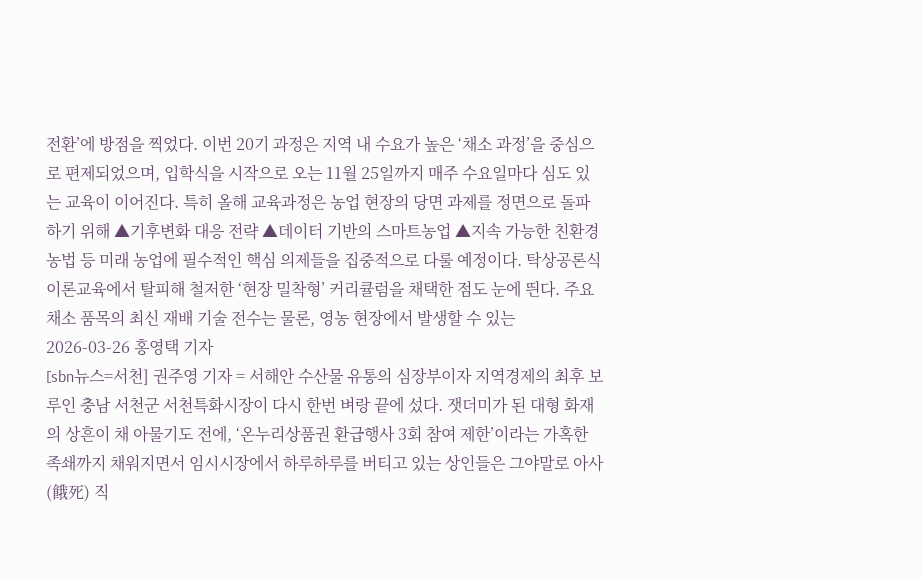전환’에 방점을 찍었다. 이번 20기 과정은 지역 내 수요가 높은 ‘채소 과정’을 중심으로 편제되었으며, 입학식을 시작으로 오는 11월 25일까지 매주 수요일마다 심도 있는 교육이 이어진다. 특히 올해 교육과정은 농업 현장의 당면 과제를 정면으로 돌파하기 위해 ▲기후변화 대응 전략 ▲데이터 기반의 스마트농업 ▲지속 가능한 친환경 농법 등 미래 농업에 필수적인 핵심 의제들을 집중적으로 다룰 예정이다. 탁상공론식 이론교육에서 탈피해 철저한 ‘현장 밀착형’ 커리큘럼을 채택한 점도 눈에 띈다. 주요 채소 품목의 최신 재배 기술 전수는 물론, 영농 현장에서 발생할 수 있는
2026-03-26 홍영택 기자
[sbn뉴스=서천] 권주영 기자 = 서해안 수산물 유통의 심장부이자 지역경제의 최후 보루인 충남 서천군 서천특화시장이 다시 한번 벼랑 끝에 섰다. 잿더미가 된 대형 화재의 상흔이 채 아물기도 전에, ‘온누리상품권 환급행사 3회 참여 제한’이라는 가혹한 족쇄까지 채워지면서 임시시장에서 하루하루를 버티고 있는 상인들은 그야말로 아사(餓死) 직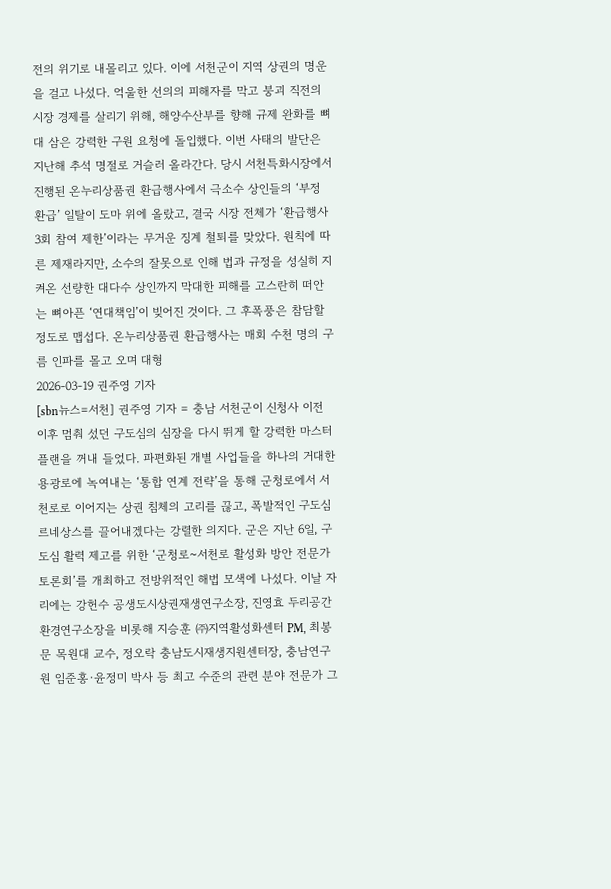전의 위기로 내몰리고 있다. 이에 서천군이 지역 상권의 명운을 걸고 나섰다. 억울한 선의의 피해자를 막고 붕괴 직전의 시장 경제를 살리기 위해, 해양수산부를 향해 규제 완화를 뼈대 삼은 강력한 구원 요청에 돌입했다. 이번 사태의 발단은 지난해 추석 명절로 거슬러 올라간다. 당시 서천특화시장에서 진행된 온누리상품권 환급행사에서 극소수 상인들의 ‘부정 환급’ 일탈이 도마 위에 올랐고, 결국 시장 전체가 ‘환급행사 3회 참여 제한’이라는 무거운 징계 철퇴를 맞았다. 원칙에 따른 제재라지만, 소수의 잘못으로 인해 법과 규정을 성실히 지켜온 선량한 대다수 상인까지 막대한 피해를 고스란히 떠안는 뼈아픈 ‘연대책임’이 빚어진 것이다. 그 후폭풍은 참담할 정도로 맵섭다. 온누리상품권 환급행사는 매회 수천 명의 구름 인파를 몰고 오며 대형
2026-03-19 권주영 기자
[sbn뉴스=서천] 권주영 기자 = 충남 서천군이 신청사 이전 이후 멈춰 섰던 구도심의 심장을 다시 뛰게 할 강력한 마스터플랜을 꺼내 들었다. 파편화된 개별 사업들을 하나의 거대한 용광로에 녹여내는 ‘통합 연계 전략’을 통해 군청로에서 서천로로 이어지는 상권 침체의 고리를 끊고, 폭발적인 구도심 르네상스를 끌어내겠다는 강렬한 의지다. 군은 지난 6일, 구도심 활력 제고를 위한 ‘군청로~서천로 활성화 방안 전문가 토론회’를 개최하고 전방위적인 해법 모색에 나섰다. 이날 자리에는 강헌수 공생도시상권재생연구소장, 진영효 두리공간환경연구소장을 비롯해 지승훈 ㈜지역활성화센터 PM, 최봉문 목원대 교수, 정오락 충남도시재생지원센터장, 충남연구원 임준홍·윤정미 박사 등 최고 수준의 관련 분야 전문가 그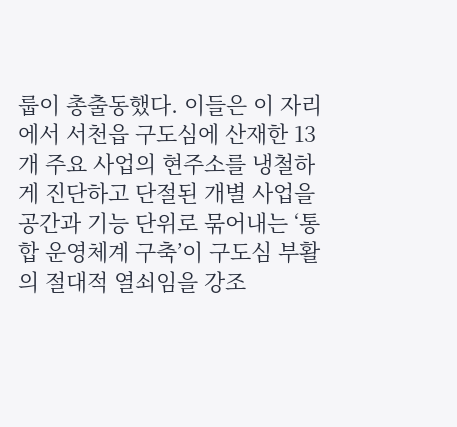룹이 총출동했다. 이들은 이 자리에서 서천읍 구도심에 산재한 13개 주요 사업의 현주소를 냉철하게 진단하고 단절된 개별 사업을 공간과 기능 단위로 묶어내는 ‘통합 운영체계 구축’이 구도심 부활의 절대적 열쇠임을 강조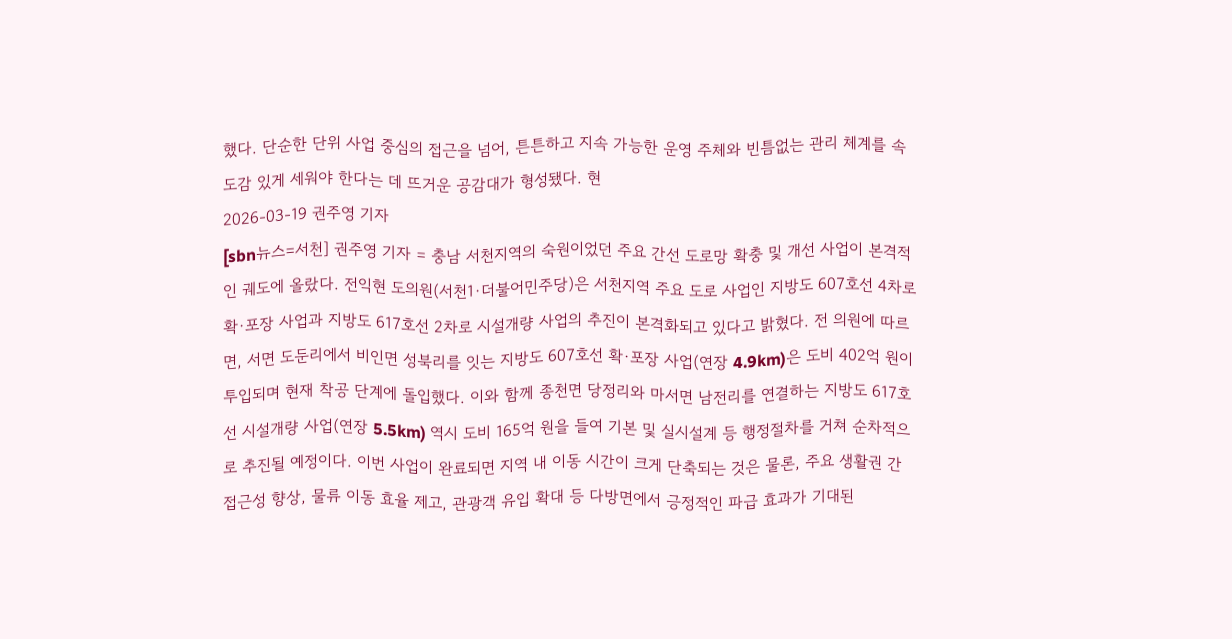했다. 단순한 단위 사업 중심의 접근을 넘어, 튼튼하고 지속 가능한 운영 주체와 빈틈없는 관리 체계를 속도감 있게 세워야 한다는 데 뜨거운 공감대가 형성됐다. 현
2026-03-19 권주영 기자
[sbn뉴스=서천] 권주영 기자 = 충남 서천지역의 숙원이었던 주요 간선 도로망 확충 및 개선 사업이 본격적인 궤도에 올랐다. 전익현 도의원(서천1·더불어민주당)은 서천지역 주요 도로 사업인 지방도 607호선 4차로 확·포장 사업과 지방도 617호선 2차로 시설개량 사업의 추진이 본격화되고 있다고 밝혔다. 전 의원에 따르면, 서면 도둔리에서 비인면 성북리를 잇는 지방도 607호선 확·포장 사업(연장 4.9km)은 도비 402억 원이 투입되며 현재 착공 단계에 돌입했다. 이와 함께 종천면 당정리와 마서면 남전리를 연결하는 지방도 617호선 시설개량 사업(연장 5.5km) 역시 도비 165억 원을 들여 기본 및 실시설계 등 행정절차를 거쳐 순차적으로 추진될 예정이다. 이번 사업이 완료되면 지역 내 이동 시간이 크게 단축되는 것은 물론, 주요 생활권 간 접근성 향상, 물류 이동 효율 제고, 관광객 유입 확대 등 다방면에서 긍정적인 파급 효과가 기대된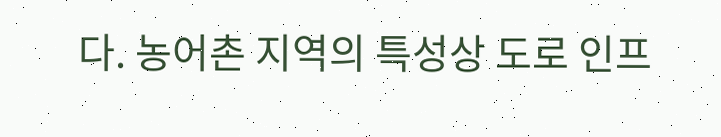다. 농어촌 지역의 특성상 도로 인프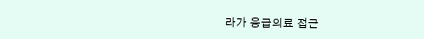라가 응급의료 접근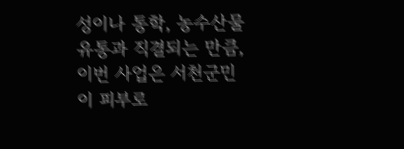성이나 통학, 농수산물 유통과 직결되는 만큼, 이번 사업은 서천군민이 피부로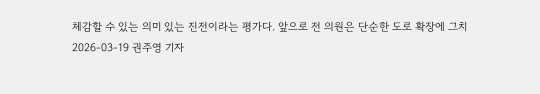체감할 수 있는 의미 있는 진전이라는 평가다. 앞으로 전 의원은 단순한 도로 확장에 그치
2026-03-19 권주영 기자